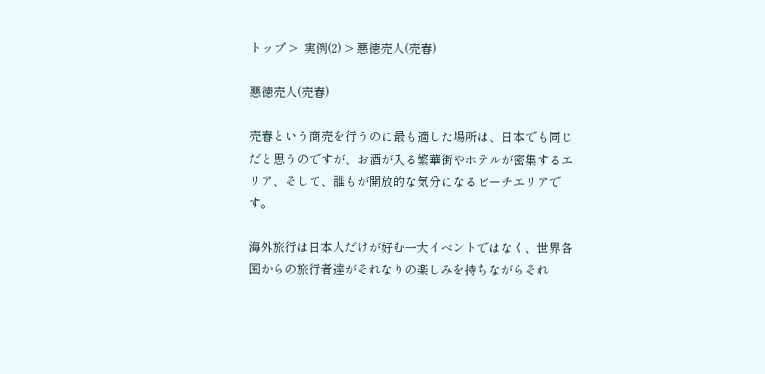トップ >  実例(2) > 悪徳売人(売春)

悪徳売人(売春)

売春という商売を行うのに最も適した場所は、日本でも同じだと思うのですが、お酒が入る繁華街やホテルが密集するエリア、そして、誰もが開放的な気分になるビーチエリアです。

海外旅行は日本人だけが好む一大イベントではなく、世界各国からの旅行者達がそれなりの楽しみを持ちながらそれ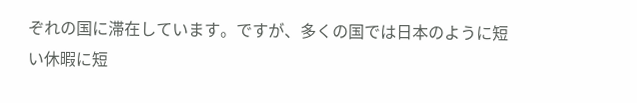ぞれの国に滞在しています。ですが、多くの国では日本のように短い休暇に短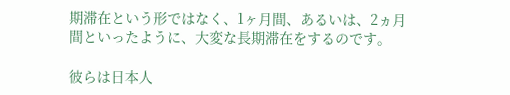期滞在という形ではなく、1ヶ月間、あるいは、2ヵ月間といったように、大変な長期滞在をするのです。

彼らは日本人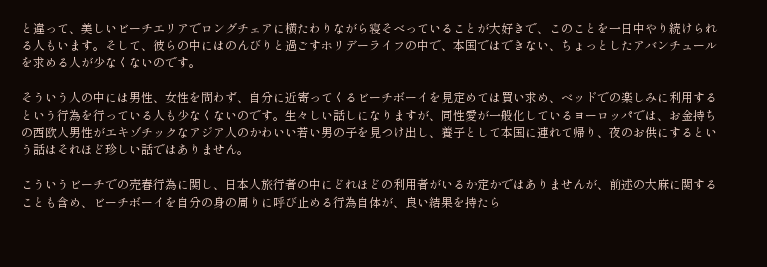と違って、美しいビーチエリアでロングチェアに横たわりながら寝そべっていることが大好きで、このことを一日中やり続けられる人もいます。そして、彼らの中にはのんびりと過ごすホリデーライフの中で、本国ではできない、ちょっとしたアバンチュールを求める人が少なくないのです。

そういう人の中には男性、女性を問わず、自分に近寄ってくるビーチボーイを見定めては買い求め、ベッドでの楽しみに利用するという行為を行っている人も少なくないのです。生々しい話しになりますが、同性愛が一般化しているヨーロッパでは、お金持ちの西欧人男性がエキゾチックなアジア人のかわいい若い男の子を見つけ出し、養子として本国に連れて帰り、夜のお供にするという話はそれほど珍しい話ではありません。

こういうビーチでの売春行為に関し、日本人旅行者の中にどれほどの利用者がいるか定かではありませんが、前述の大麻に関することも含め、ビーチボーイを自分の身の周りに呼び止める行為自体が、良い結果を持たら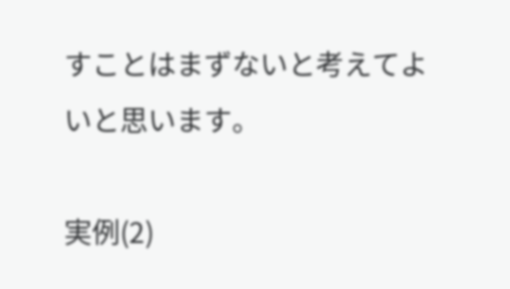すことはまずないと考えてよいと思います。

実例(2)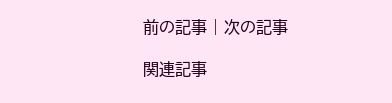前の記事 | 次の記事

関連記事